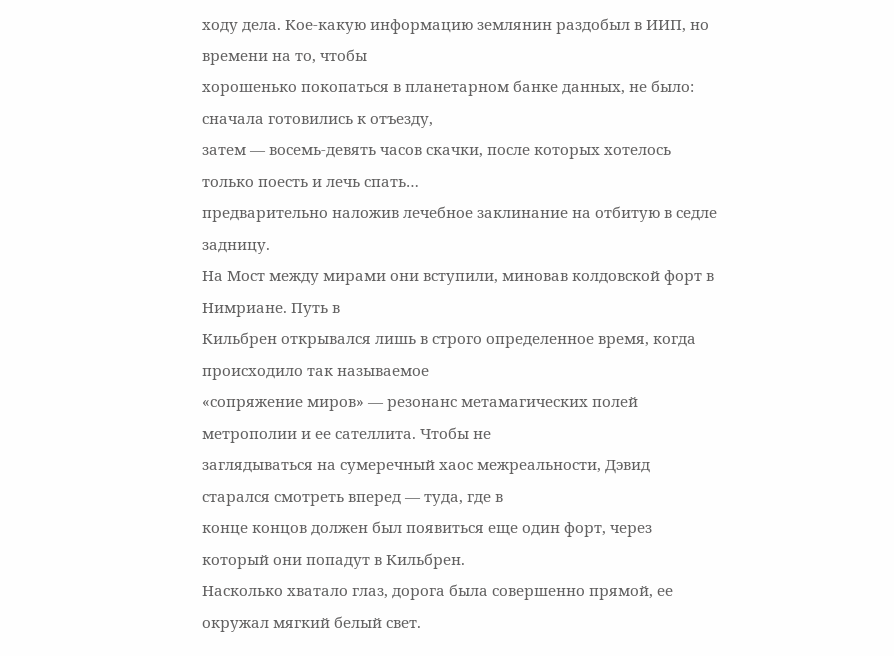ходу дела. Кое-какую информацию землянин раздобыл в ИИП, но времени на то, чтобы
хорошенько покопаться в планетарном банке данных, не было: сначала готовились к отъезду,
затем — восемь-девять часов скачки, после которых хотелось только поесть и лечь спать…
предварительно наложив лечебное заклинание на отбитую в седле задницу.
На Мост между мирами они вступили, миновав колдовской форт в Нимриане. Путь в
Кильбрен открывался лишь в строго определенное время, когда происходило так называемое
«сопряжение миров» — резонанс метамагических полей метрополии и ее сателлита. Чтобы не
заглядываться на сумеречный хаос межреальности, Дэвид старался смотреть вперед — туда, где в
конце концов должен был появиться еще один форт, через который они попадут в Кильбрен.
Насколько хватало глаз, дорога была совершенно прямой, ее окружал мягкий белый свет.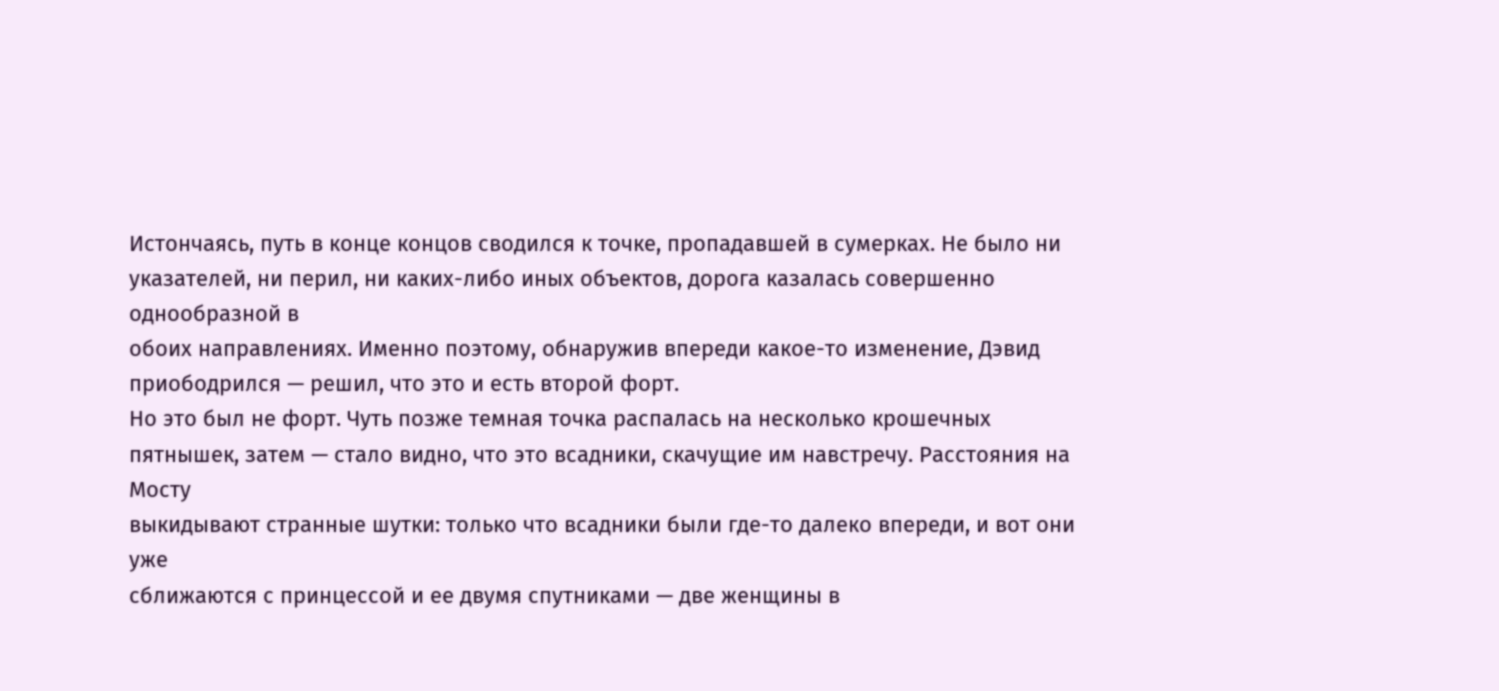Истончаясь, путь в конце концов сводился к точке, пропадавшей в сумерках. Не было ни
указателей, ни перил, ни каких-либо иных объектов, дорога казалась совершенно однообразной в
обоих направлениях. Именно поэтому, обнаружив впереди какое-то изменение, Дэвид
приободрился — решил, что это и есть второй форт.
Но это был не форт. Чуть позже темная точка распалась на несколько крошечных
пятнышек, затем — стало видно, что это всадники, скачущие им навстречу. Расстояния на Мосту
выкидывают странные шутки: только что всадники были где-то далеко впереди, и вот они уже
сближаются с принцессой и ее двумя спутниками — две женщины в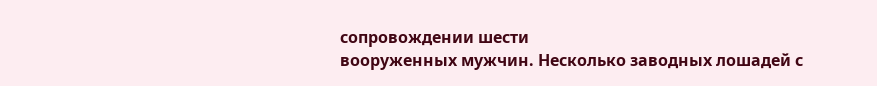сопровождении шести
вооруженных мужчин. Несколько заводных лошадей с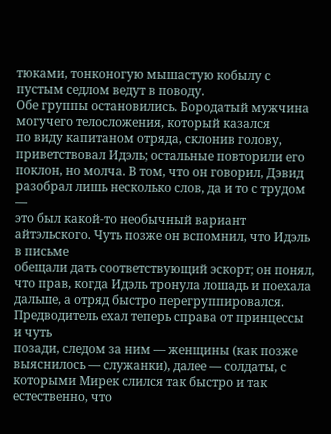тюками, тонконогую мышастую кобылу с
пустым седлом ведут в поводу.
Обе группы остановились. Бородатый мужчина могучего телосложения, который казался
по виду капитаном отряда, склонив голову, приветствовал Идэль; остальные повторили его
поклон, но молча. В том, что он говорил, Дэвид разобрал лишь несколько слов, да и то с трудом —
это был какой-то необычный вариант айтэльского. Чуть позже он вспомнил, что Идэль в письме
обещали дать соответствующий эскорт; он понял, что прав, когда Идэль тронула лошадь и поехала
дальше, а отряд быстро перегруппировался. Предводитель ехал теперь справа от принцессы и чуть
позади, следом за ним — женщины (как позже выяснилось — служанки), далее — солдаты, с
которыми Мирек слился так быстро и так естественно, что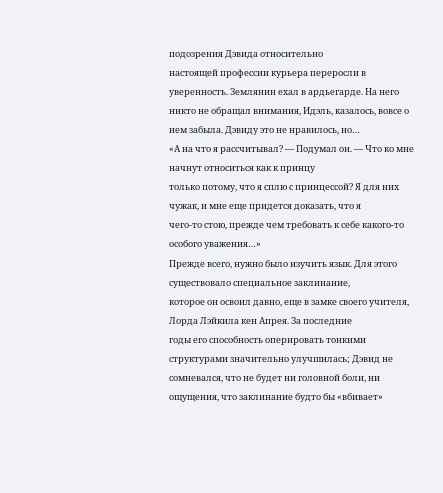подозрения Дэвида относительно
настоящей профессии курьера переросли в уверенность. Землянин ехал в ардьегарде. На него
никто не обращал внимания, Идэль, казалось, вовсе о нем забыла. Дэвиду это не нравилось, но…
«А на что я рассчитывал? — Подумал он. — Что ко мне начнут относиться как к принцу
только потому, что я сплю с принцессой? Я для них чужак, и мне еще придется доказать, что я
чего-то стою, прежде чем требовать к себе какого-то особого уважения…»
Прежде всего, нужно было изучить язык. Для этого существовало специальное заклинание,
которое он освоил давно, еще в замке своего учителя, Лорда Лэйкила кен Апрея. За последние
годы его способность оперировать тонкими структурами значительно улучшилась; Дэвид не
сомневался, что не будет ни головной боли, ни ощущения, что заклинание будто бы «вбивает»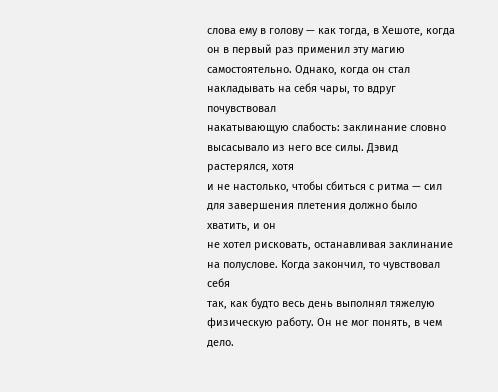слова ему в голову — как тогда, в Хешоте, когда он в первый раз применил эту магию
самостоятельно. Однако, когда он стал накладывать на себя чары, то вдруг почувствовал
накатывающую слабость: заклинание словно высасывало из него все силы. Дэвид растерялся, хотя
и не настолько, чтобы сбиться с ритма — сил для завершения плетения должно было хватить, и он
не хотел рисковать, останавливая заклинание на полуслове. Когда закончил, то чувствовал себя
так, как будто весь день выполнял тяжелую физическую работу. Он не мог понять, в чем дело.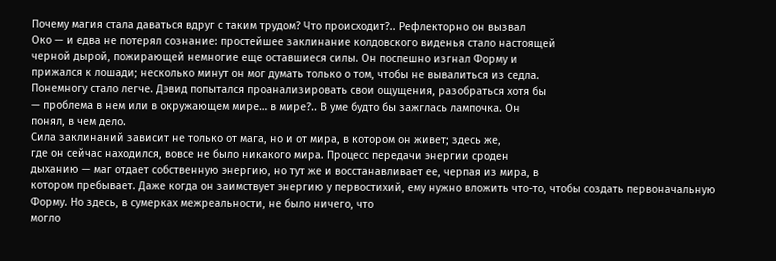Почему магия стала даваться вдруг с таким трудом? Что происходит?.. Рефлекторно он вызвал
Око — и едва не потерял сознание: простейшее заклинание колдовского виденья стало настоящей
черной дырой, пожирающей немногие еще оставшиеся силы. Он поспешно изгнал Форму и
прижался к лошади; несколько минут он мог думать только о том, чтобы не вывалиться из седла.
Понемногу стало легче. Дэвид попытался проанализировать свои ощущения, разобраться хотя бы
— проблема в нем или в окружающем мире… в мире?.. В уме будто бы зажглась лампочка. Он
понял, в чем дело.
Сила заклинаний зависит не только от мага, но и от мира, в котором он живет; здесь же,
где он сейчас находился, вовсе не было никакого мира. Процесс передачи энергии сроден
дыханию — маг отдает собственную энергию, но тут же и восстанавливает ее, черпая из мира, в
котором пребывает. Даже когда он заимствует энергию у первостихий, ему нужно вложить что-то, чтобы создать первоначальную Форму. Но здесь, в сумерках межреальности, не было ничего, что
могло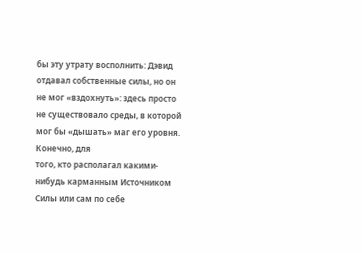бы эту утрату восполнить: Дэвид отдавал собственные силы, но он не мог «вздохнуть»: здесь просто не существовало среды, в которой мог бы «дышать» маг его уровня. Конечно, для
того, кто располагал какими-нибудь карманным Источником Силы или сам по себе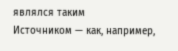являлся таким
Источником — как, например,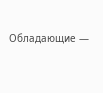Обладающие —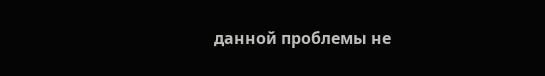данной проблемы не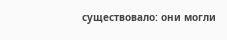существовало: они могли